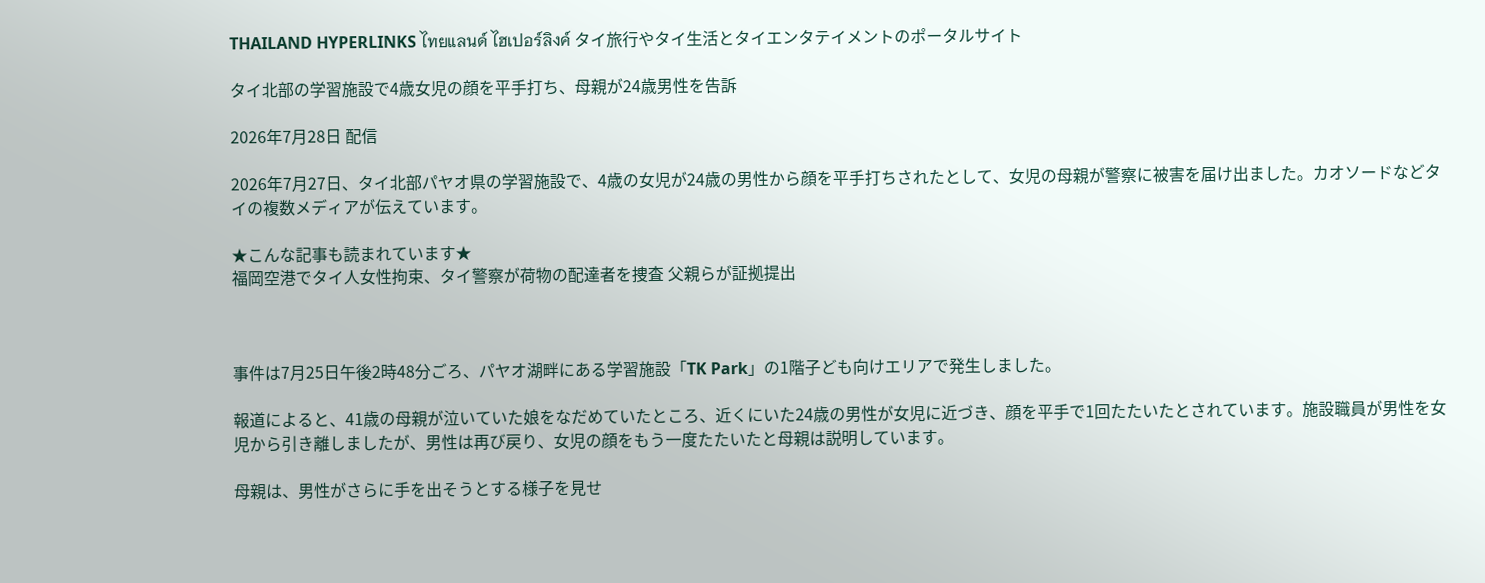THAILAND HYPERLINKS ไทยแลนด์ ไฮเปอร์ลิงค์ タイ旅行やタイ生活とタイエンタテイメントのポータルサイト

タイ北部の学習施設で4歳女児の顔を平手打ち、母親が24歳男性を告訴

2026年7月28日 配信

2026年7月27日、タイ北部パヤオ県の学習施設で、4歳の女児が24歳の男性から顔を平手打ちされたとして、女児の母親が警察に被害を届け出ました。カオソードなどタイの複数メディアが伝えています。

★こんな記事も読まれています★
福岡空港でタイ人女性拘束、タイ警察が荷物の配達者を捜査 父親らが証拠提出



事件は7月25日午後2時48分ごろ、パヤオ湖畔にある学習施設「TK Park」の1階子ども向けエリアで発生しました。

報道によると、41歳の母親が泣いていた娘をなだめていたところ、近くにいた24歳の男性が女児に近づき、顔を平手で1回たたいたとされています。施設職員が男性を女児から引き離しましたが、男性は再び戻り、女児の顔をもう一度たたいたと母親は説明しています。

母親は、男性がさらに手を出そうとする様子を見せ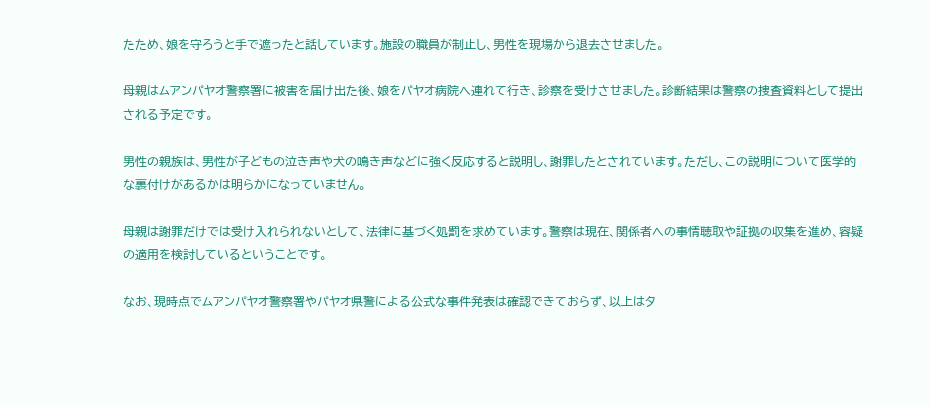たため、娘を守ろうと手で遮ったと話しています。施設の職員が制止し、男性を現場から退去させました。

母親はムアンパヤオ警察署に被害を届け出た後、娘をパヤオ病院へ連れて行き、診察を受けさせました。診断結果は警察の捜査資料として提出される予定です。

男性の親族は、男性が子どもの泣き声や犬の鳴き声などに強く反応すると説明し、謝罪したとされています。ただし、この説明について医学的な裏付けがあるかは明らかになっていません。

母親は謝罪だけでは受け入れられないとして、法律に基づく処罰を求めています。警察は現在、関係者への事情聴取や証拠の収集を進め、容疑の適用を検討しているということです。

なお、現時点でムアンパヤオ警察署やパヤオ県警による公式な事件発表は確認できておらず、以上はタ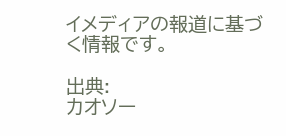イメディアの報道に基づく情報です。

出典:
カオソー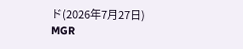ド(2026年7月27日)
MGR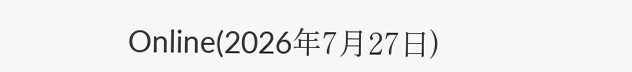Online(2026年7月27日)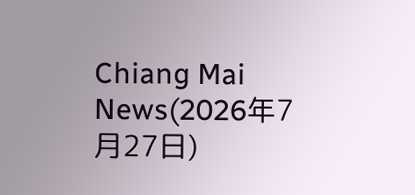Chiang Mai News(2026年7月27日)